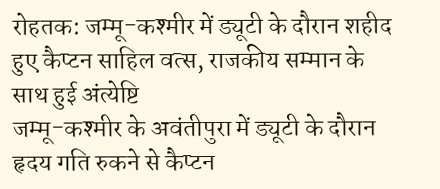रोहतक: जम्मू-कश्मीर में ड्यूटी के दौरान शहीद हुए कैप्टन साहिल वत्स, राजकीय सम्मान के साथ हुई अंत्येष्टि
जम्मू-कश्मीर के अवंतीपुरा में ड्यूटी के दौरान हृदय गति रुकने से कैप्टन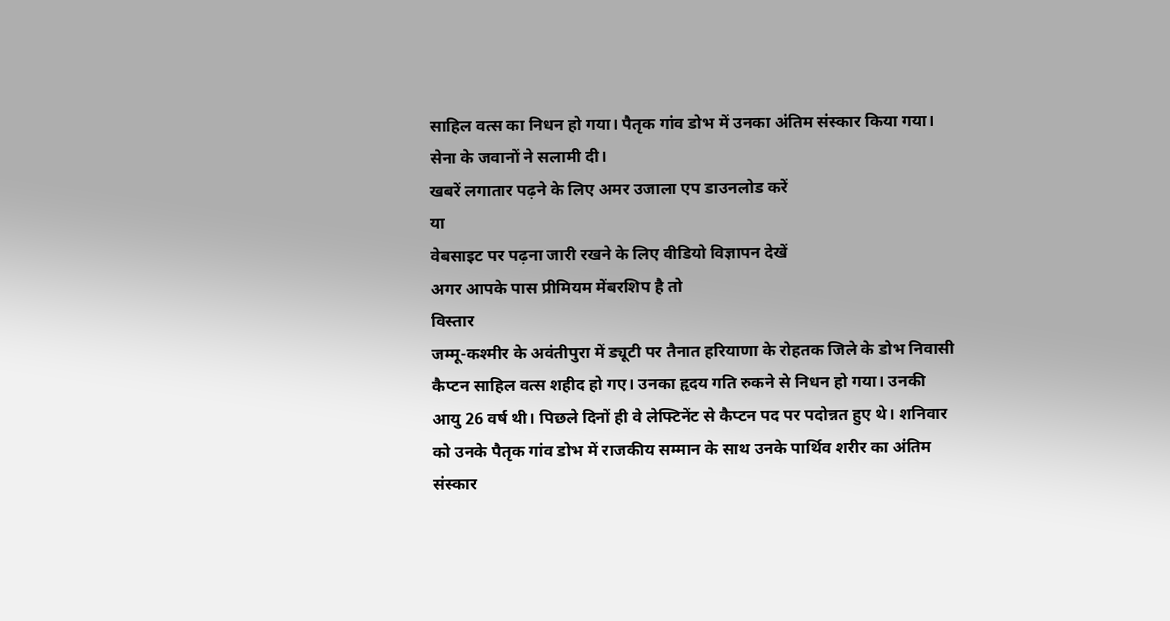साहिल वत्स का निधन हो गया। पैतृक गांव डोभ में उनका अंतिम संस्कार किया गया। सेना के जवानों ने सलामी दी।
खबरें लगातार पढ़ने के लिए अमर उजाला एप डाउनलोड करें
या
वेबसाइट पर पढ़ना जारी रखने के लिए वीडियो विज्ञापन देखें
अगर आपके पास प्रीमियम मेंबरशिप है तो
विस्तार
जम्मू-कश्मीर के अवंतीपुरा में ड्यूटी पर तैनात हरियाणा के रोहतक जिले के डोभ निवासी कैप्टन साहिल वत्स शहीद हो गए। उनका हृदय गति रुकने से निधन हो गया। उनकी आयु 26 वर्ष थी। पिछले दिनों ही वे लेफ्टिनेंट से कैप्टन पद पर पदोन्नत हुए थे। शनिवार को उनके पैतृक गांव डोभ में राजकीय सम्मान के साथ उनके पार्थिव शरीर का अंतिम संस्कार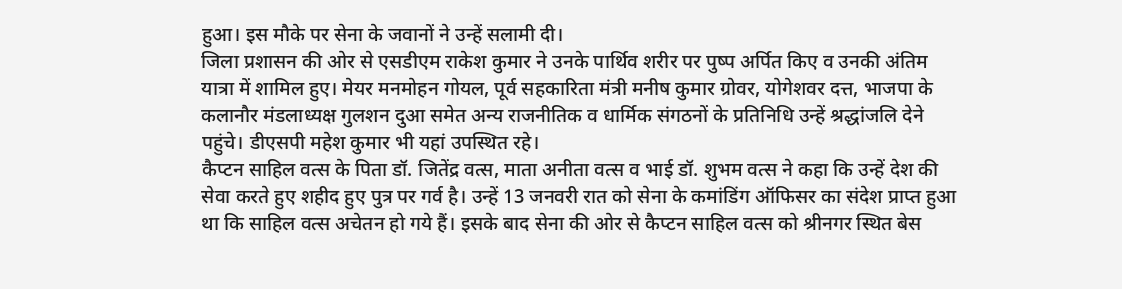हुआ। इस मौके पर सेना के जवानों ने उन्हें सलामी दी।
जिला प्रशासन की ओर से एसडीएम राकेश कुमार ने उनके पार्थिव शरीर पर पुष्प अर्पित किए व उनकी अंतिम यात्रा में शामिल हुए। मेयर मनमोहन गोयल, पूर्व सहकारिता मंत्री मनीष कुमार ग्रोवर, योगेशवर दत्त, भाजपा के कलानौर मंडलाध्यक्ष गुलशन दुआ समेत अन्य राजनीतिक व धार्मिक संगठनों के प्रतिनिधि उन्हें श्रद्धांजलि देने पहुंचे। डीएसपी महेश कुमार भी यहां उपस्थित रहे।
कैप्टन साहिल वत्स के पिता डॉ. जितेंद्र वत्स, माता अनीता वत्स व भाई डॉ. शुभम वत्स ने कहा कि उन्हें देश की सेवा करते हुए शहीद हुए पुत्र पर गर्व है। उन्हें 13 जनवरी रात को सेना के कमांडिंग ऑफिसर का संदेश प्राप्त हुआ था कि साहिल वत्स अचेतन हो गये हैं। इसके बाद सेना की ओर से कैप्टन साहिल वत्स को श्रीनगर स्थित बेस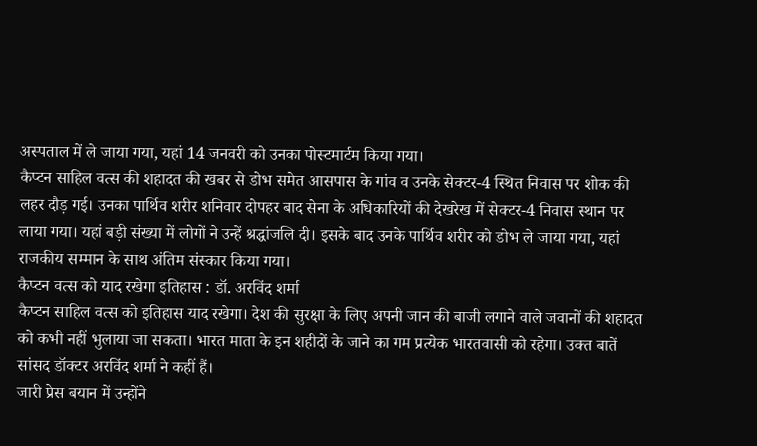अस्पताल में ले जाया गया, यहां 14 जनवरी को उनका पोस्टमार्टम किया गया।
कैप्टन साहिल वत्स की शहादत की खबर से डोभ समेत आसपास के गांव व उनके सेक्टर-4 स्थित निवास पर शोक की लहर दौड़ गई। उनका पार्थिव शरीर शनिवार दोपहर बाद सेना के अधिकारियों की देखरेख में सेक्टर-4 निवास स्थान पर लाया गया। यहां बड़ी संख्या में लोगों ने उन्हें श्रद्धांजलि दी। इसके बाद उनके पार्थिव शरीर को डोभ ले जाया गया, यहां राजकीय सम्मान के साथ अंतिम संस्कार किया गया।
कैप्टन वत्स को याद रखेगा इतिहास : डॉ. अरविंद शर्मा
कैप्टन साहिल वत्स को इतिहास याद रखेगा। देश की सुरक्षा के लिए अपनी जान की बाजी लगाने वाले जवानों की शहादत को कभी नहीं भुलाया जा सकता। भारत माता के इन शहीदों के जाने का गम प्रत्येक भारतवासी को रहेगा। उक्त बातें सांसद डॉक्टर अरविंद शर्मा ने कहीं हैं।
जारी प्रेस बयान में उन्होंने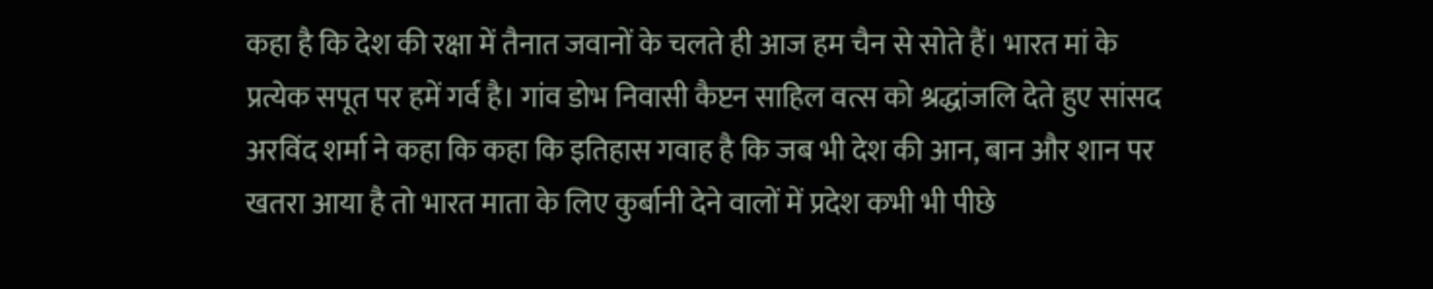कहा है कि देश की रक्षा में तैनात जवानों के चलते ही आज हम चैन से सोते हैं। भारत मां के प्रत्येक सपूत पर हमें गर्व है। गांव डोभ निवासी कैप्टन साहिल वत्स को श्रद्धांजलि देते हुए सांसद अरविंद शर्मा ने कहा कि कहा कि इतिहास गवाह है कि जब भी देश की आन, बान और शान पर खतरा आया है तो भारत माता के लिए कुर्बानी देने वालों में प्रदेश कभी भी पीछे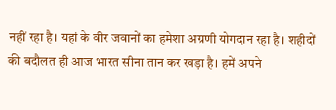नहीं रहा है। यहां के वीर जवानों का हमेशा अग्रणी योगदान रहा है। शहीदों की बदौलत ही आज भारत सीना तान कर खड़ा है। हमें अपने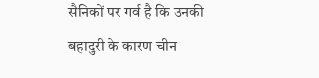सैनिकों पर गर्व है कि उनकी बहादुरी के कारण चीन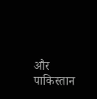और पाकिस्तान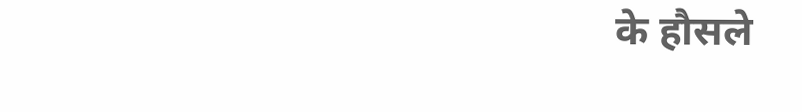के हौसले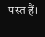पस्त हैं।